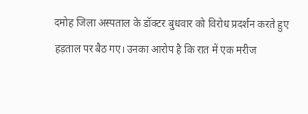दमोह जिला अस्पताल के डॉक्टर बुधवार को विरोध प्रदर्शन करते हुए हड़ताल पर बैठ गए। उनका आरोप है कि रात में एक मरीज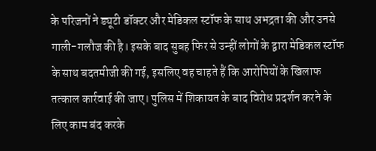के परिजनों ने ड्यूटी डॉक्टर और मेडिकल स्टॉफ के साथ अभद्रता की और उनसे गाली-गलौज की है। इसके बाद सुबह फिर से उन्हीं लोगों के द्वारा मेडिकल स्टॉफ के साथ बदतमीजी की गई, इसलिए वह चाहते हैं कि आरोपियों के खिलाफ तत्काल कार्रवाई की जाए। पुलिस में शिकायत के बाद विरोध प्रदर्शन करने के लिए काम बंद करके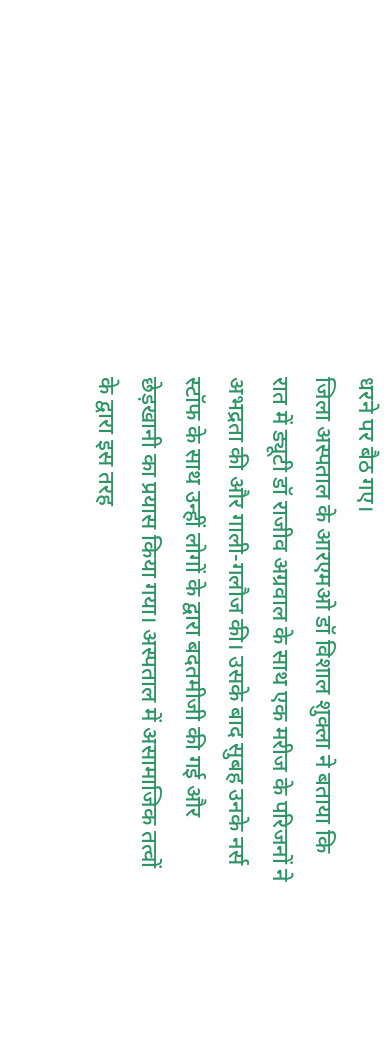धरने पर बैठ गए।
जिला अस्पताल के आरएमओ डॉ विशाल शुक्ला ने बताया कि रात में ड्यूटी डॉ राजीव अग्रवाल के साथ एक मरीज के परिजनों ने अभद्रता की और गाली-गलौज की। उसके बाद सुबह उनके नर्स स्टॉफ के साथ उन्हीं लोगों के द्वारा बदतमीजी की गई और छेड़खानी का प्रयास किया गया। अस्पताल में असामाजिक तत्वों के द्वारा इस तरह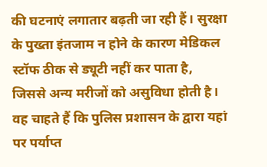की घटनाएं लगातार बढ़ती जा रही हैं। सुरक्षा के पुख्ता इंतजाम न होने के कारण मेडिकल स्टॉफ ठीक से ड्यूटी नहीं कर पाता है, जिससे अन्य मरीजों को असुविधा होती है। वह चाहते हैं कि पुलिस प्रशासन के द्वारा यहां पर पर्याप्त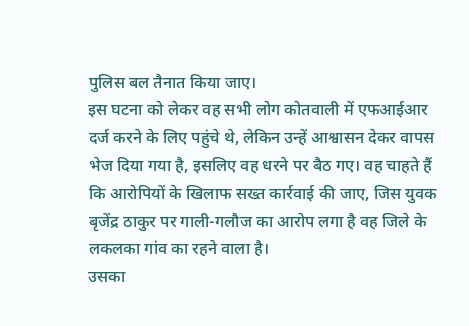पुलिस बल तैनात किया जाए।
इस घटना को लेकर वह सभी लोग कोतवाली में एफआईआर दर्ज करने के लिए पहुंचे थे, लेकिन उन्हें आश्वासन देकर वापस भेज दिया गया है, इसलिए वह धरने पर बैठ गए। वह चाहते हैं कि आरोपियों के खिलाफ सख्त कार्रवाई की जाए, जिस युवक बृजेंद्र ठाकुर पर गाली-गलौज का आरोप लगा है वह जिले के लकलका गांव का रहने वाला है।
उसका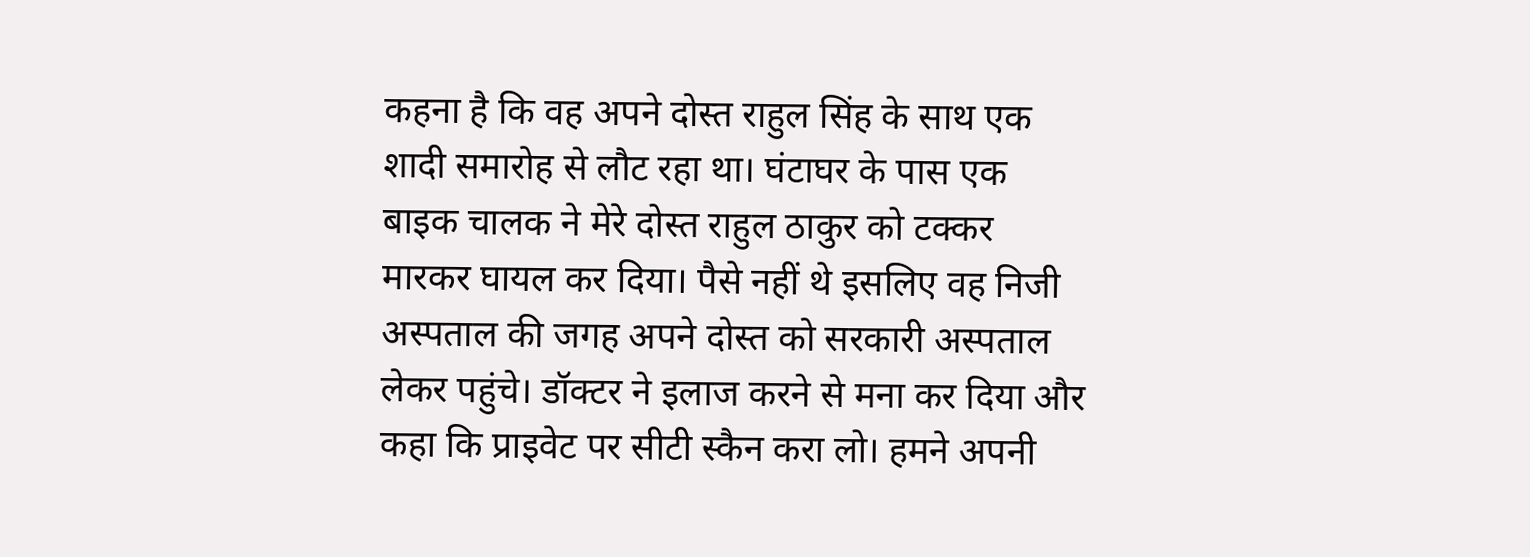कहना है कि वह अपने दोस्त राहुल सिंह के साथ एक शादी समारोह से लौट रहा था। घंटाघर के पास एक बाइक चालक ने मेरे दोस्त राहुल ठाकुर को टक्कर मारकर घायल कर दिया। पैसे नहीं थे इसलिए वह निजी अस्पताल की जगह अपने दोस्त को सरकारी अस्पताल लेकर पहुंचे। डॉक्टर ने इलाज करने से मना कर दिया और कहा कि प्राइवेट पर सीटी स्कैन करा लो। हमने अपनी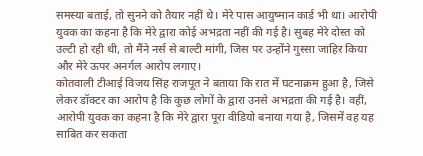समस्या बताई, तो सुनने को तैयार नहीं थे। मेरे पास आयुष्मान कार्ड भी था। आरोपी युवक का कहना है कि मेरे द्वारा कोई अभद्रता नहीं की गई है। सुबह मेरे दोस्त को उल्टी हो रही थी, तो मैंने नर्स से बाल्टी मांगी, जिस पर उन्होंने गुस्सा जाहिर किया और मेरे ऊपर अनर्गल आरोप लगाए।
कोतवाली टीआई विजय सिंह राजपूत ने बताया कि रात में घटनाक्रम हुआ है, जिसे लेकर डॉक्टर का आरोप है कि कुछ लोगों के द्वारा उनसे अभद्रता की गई है। वहीं, आरोपी युवक का कहना है कि मेरे द्वारा पूरा वीडियो बनाया गया है, जिसमें वह यह साबित कर सकता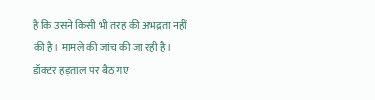है कि उसने किसी भी तरह की अभद्रता नहीं की है। मामले की जांच की जा रही है। डॉक्टर हड़ताल पर बैठ गए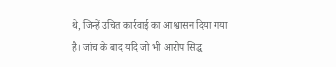थे, जिन्हें उचित कार्रवाई का आश्वासन दिया गया है। जांच के बाद यदि जो भी आरोप सिद्ध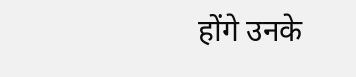होंगे उनके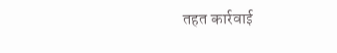तहत कार्रवाई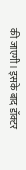की जाएगी। इसके बाद डॉक्टर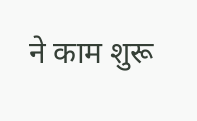ने काम शुरू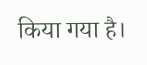किया गया है।